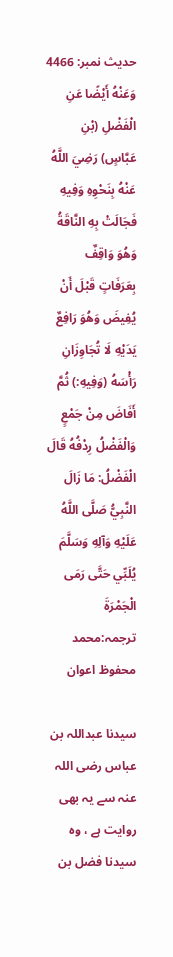حدیث نمبر: 4466
وَعَنْهُ أَيْضًا عَنِ الْفَضْلِ (بْنِ عَبَّاسٍ) رَضِيَ اللَّهُ عَنْهُ بِنَحْوِهِ وَفِيهِ فَجَالَتْ بِهِ النَّاقَةُ وَهُوَ وَاقِفٌ بِعَرَفَاتٍ قَبْلَ أَنْ يُفِيضَ وَهُوَ رَافِعٌ يَدَيْهِ لَا تُجَاوِزَانِ رَأْسَهُ (وَفِيهِ:) ثُمَّ أَفَاضَ مِنْ جَمْعٍ وَالْفَضْلُ رِدْفُهُ قَالَ الْفَضْلُ: مَا زَالَ النَّبِيُّ صَلَّى اللَّهُ عَلَيْهِ وَآلِهِ وَسَلَّمَ يُلَبِّي حَتَّى رَمَى الْجَمْرَةَ
ترجمہ:محمد محفوظ اعوان

سیدنا عبداللہ بن عباس رضی اللہ عنہ سے یہ بھی روایت ہے ، وہ سیدنا فضل بن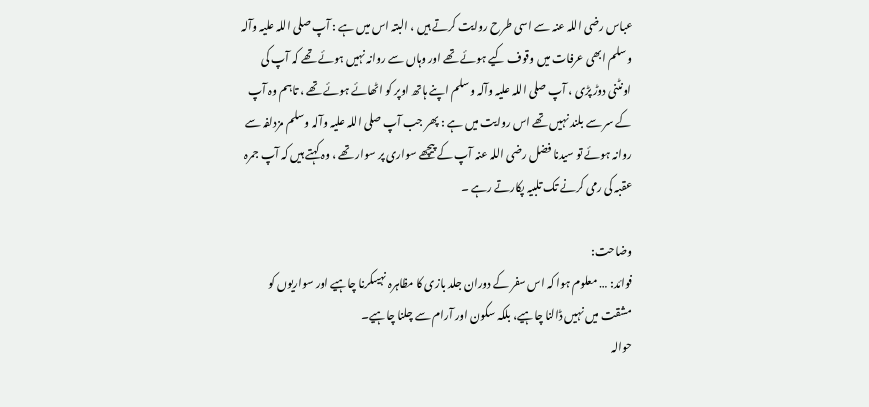عباس رضی اللہ عنہ سے اسی طرح روایت کرتے ہیں ، البتہ اس میں ہے : آپ صلی اللہ علیہ وآلہ وسلم ابھی عرفات میں وقوف کیے ہوئے تھے اور وہاں سے روانہ نہیں ہوئے تھے کہ آپ کی اونٹنی دوڑ پڑی ، آپ صلی اللہ علیہ وآلہ وسلم اپنے ہاتھ اوپر کو اٹھائے ہوئے تھے ، تاہم وہ آپ کے سر سے بلند نہیں تھے اس روایت میں ہے : پھر جب آپ صلی اللہ علیہ وآلہ وسلم مزدلفہ سے روانہ ہوئے تو سیدنا فضل رضی اللہ عنہ آپ کے پیچھے سواری پر سوار تھے ، وہ کہتے ہیں کہ آپ جمرہ عقبہ کی رمی کرنے تک تلبیہ پکارتے رہے ۔

وضاحت:
فوائد: … معلوم ہوا کہ اس سفر کے دوران جلد بازی کا مظاہرہ نہیںکرنا چاہیے اور سواریوں کو مشقت میں نہیں ڈالنا چاہیے، بلکہ سکون اور آرام سے چلنا چاہیے۔
حوالہ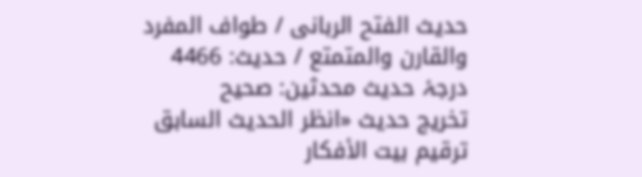حدیث الفتح الربانی / طواف المفرد والقارن والمتمتع / حدیث: 4466
درجۂ حدیث محدثین: صحیح
تخریج حدیث «انظر الحديث السابق ترقیم بيت الأفكار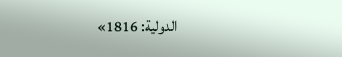الدولية: 1816»